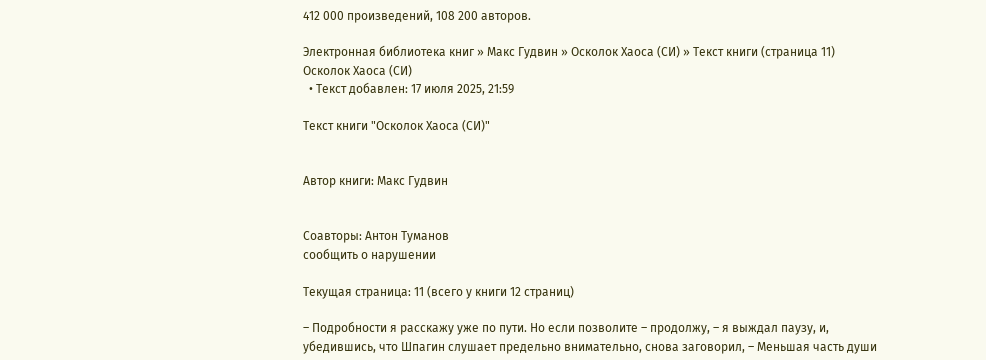412 000 произведений, 108 200 авторов.

Электронная библиотека книг » Макс Гудвин » Осколок Хаоса (СИ) » Текст книги (страница 11)
Осколок Хаоса (СИ)
  • Текст добавлен: 17 июля 2025, 21:59

Текст книги "Осколок Хаоса (СИ)"


Автор книги: Макс Гудвин


Соавторы: Антон Туманов
сообщить о нарушении

Текущая страница: 11 (всего у книги 12 страниц)

– Подробности я расскажу уже по пути. Но если позволите – продолжу, – я выждал паузу, и, убедившись, что Шпагин слушает предельно внимательно, снова заговорил, – Меньшая часть души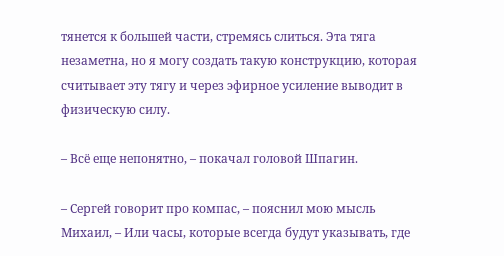тянется к большей части, стремясь слиться. Эта тяга незаметна, но я могу создать такую конструкцию, которая считывает эту тягу и через эфирное усиление выводит в физическую силу.

– Всё еще непонятно, – покачал головой Шпагин.

– Сергей говорит про компас, – пояснил мою мысль Михаил, – Или часы, которые всегда будут указывать, где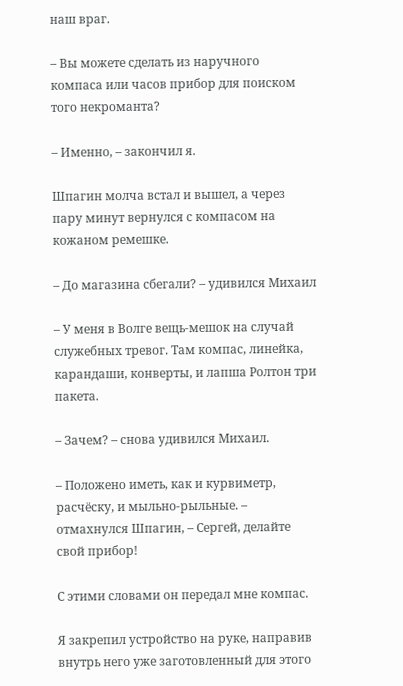наш враг.

– Вы можете сделать из наручного компаса или часов прибор для поиском того некроманта?

– Именно, – закончил я.

Шпагин молча встал и вышел, а через пару минут вернулся с компасом на кожаном ремешке.

– До магазина сбегали? – удивился Михаил

– У меня в Волге вещь-мешок на случай служебных тревог. Там компас, линейка, карандаши, конверты, и лапша Ролтон три пакета.

– Зачем? – снова удивился Михаил.

– Положено иметь, как и курвиметр, расчёску, и мыльно-рыльные. – отмахнулся Шпагин, – Сергей, делайте свой прибор!

С этими словами он передал мне компас.

Я закрепил устройство на руке, направив внутрь него уже заготовленный для этого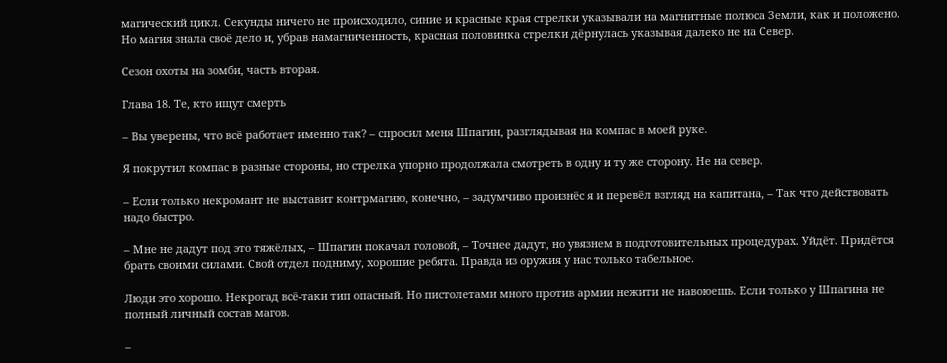магический цикл. Секунды ничего не происходило, синие и красные края стрелки указывали на магнитные полюса Земли, как и положено. Но магия знала своё дело и, убрав намагниченность, красная половинка стрелки дёрнулась указывая далеко не на Север.

Сезон охоты на зомби, часть вторая.

Глава 18. Те, кто ищут смерть

– Вы уверены, что всё работает именно так? – спросил меня Шпагин, разглядывая на компас в моей руке.

Я покрутил компас в разные стороны, но стрелка упорно продолжала смотреть в одну и ту же сторону. Не на север.

– Если только некромант не выставит контрмагию, конечно, – задумчиво произнёс я и перевёл взгляд на капитана, – Так что действовать надо быстро.

– Мне не дадут под это тяжёлых, – Шпагин покачал головой, – Точнее дадут, но увязнем в подготовительных процедурах. Уйдёт. Придётся брать своими силами. Свой отдел подниму, хорошие ребята. Правда из оружия у нас только табельное.

Люди это хорошо. Некрогад всё-таки тип опасный. Но пистолетами много против армии нежити не навоюешь. Если только у Шпагина не полный личный состав магов.

–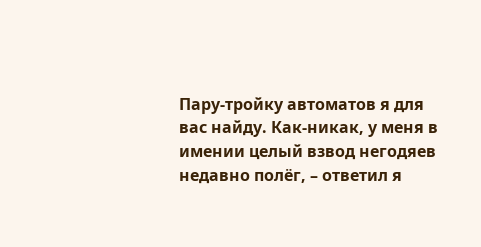Пару-тройку автоматов я для вас найду. Как-никак, у меня в имении целый взвод негодяев недавно полёг, – ответил я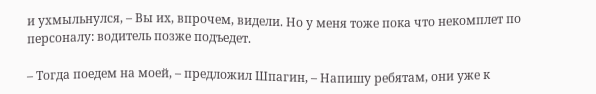и ухмыльнулся, – Вы их, впрочем, видели. Но у меня тоже пока что некомплет по персоналу: водитель позже подъедет.

– Тогда поедем на моей, – предложил Шпагин, – Напишу ребятам, они уже к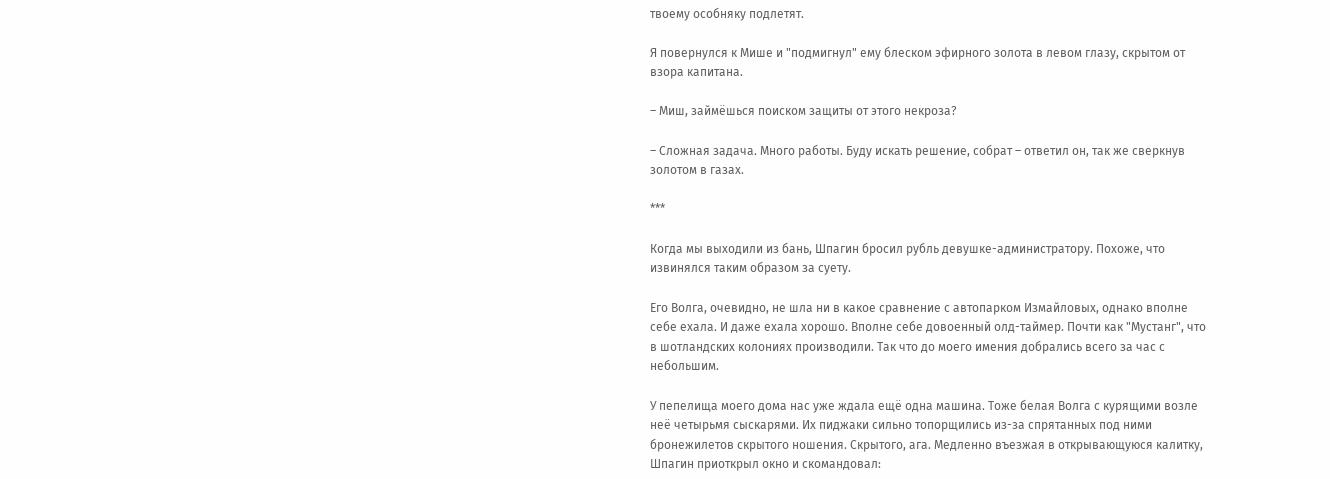твоему особняку подлетят.

Я повернулся к Мише и "подмигнул" ему блеском эфирного золота в левом глазу, скрытом от взора капитана.

– Миш, займёшься поиском защиты от этого некроза?

– Сложная задача. Много работы. Буду искать решение, собрат – ответил он, так же сверкнув золотом в газах.

***

Когда мы выходили из бань, Шпагин бросил рубль девушке-администратору. Похоже, что извинялся таким образом за суету.

Его Волга, очевидно, не шла ни в какое сравнение с автопарком Измайловых, однако вполне себе ехала. И даже ехала хорошо. Вполне себе довоенный олд-таймер. Почти как "Мустанг", что в шотландских колониях производили. Так что до моего имения добрались всего за час с небольшим.

У пепелища моего дома нас уже ждала ещё одна машина. Тоже белая Волга с курящими возле неё четырьмя сыскарями. Их пиджаки сильно топорщились из-за спрятанных под ними бронежилетов скрытого ношения. Скрытого, ага. Медленно въезжая в открывающуюся калитку, Шпагин приоткрыл окно и скомандовал: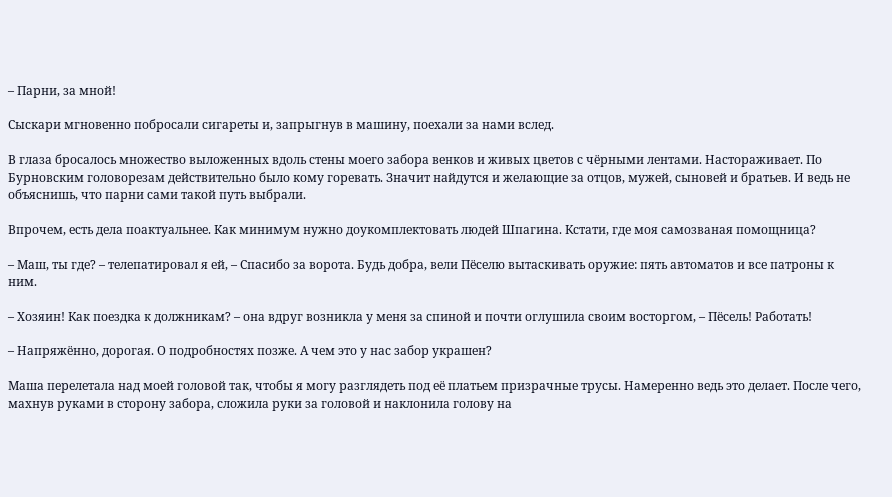– Парни, за мной!

Сыскари мгновенно побросали сигареты и, запрыгнув в машину, поехали за нами вслед.

В глаза бросалось множество выложенных вдоль стены моего забора венков и живых цветов с чёрными лентами. Настораживает. По Бурновским головорезам действительно было кому горевать. Значит найдутся и желающие за отцов, мужей, сыновей и братьев. И ведь не объяснишь, что парни сами такой путь выбрали.

Впрочем, есть дела поактуальнее. Как минимум нужно доукомплектовать людей Шпагина. Кстати, где моя самозваная помощница?

– Маш, ты где? – телепатировал я ей, – Спасибо за ворота. Будь добра, вели Пёселю вытаскивать оружие: пять автоматов и все патроны к ним.

– Хозяин! Как поездка к должникам? – она вдруг возникла у меня за спиной и почти оглушила своим восторгом, – Пёсель! Работать!

– Напряжённо, дорогая. О подробностях позже. А чем это у нас забор украшен?

Маша перелетала над моей головой так, чтобы я могу разглядеть под её платьем призрачные трусы. Намеренно ведь это делает. После чего, махнув руками в сторону забора, сложила руки за головой и наклонила голову на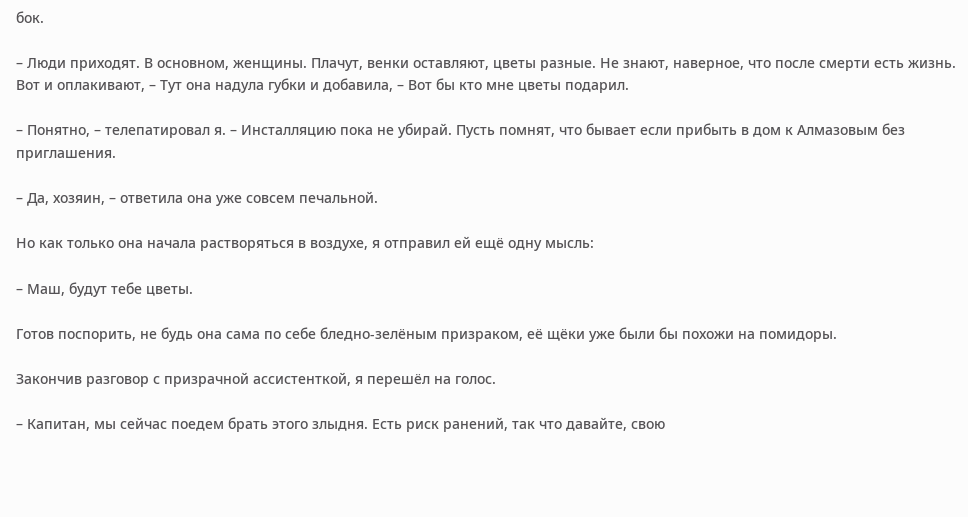бок.

– Люди приходят. В основном, женщины. Плачут, венки оставляют, цветы разные. Не знают, наверное, что после смерти есть жизнь. Вот и оплакивают, – Тут она надула губки и добавила, – Вот бы кто мне цветы подарил.

– Понятно, – телепатировал я. – Инсталляцию пока не убирай. Пусть помнят, что бывает если прибыть в дом к Алмазовым без приглашения.

– Да, хозяин, – ответила она уже совсем печальной.

Но как только она начала растворяться в воздухе, я отправил ей ещё одну мысль:

– Маш, будут тебе цветы.

Готов поспорить, не будь она сама по себе бледно-зелёным призраком, её щёки уже были бы похожи на помидоры.

Закончив разговор с призрачной ассистенткой, я перешёл на голос.

– Капитан, мы сейчас поедем брать этого злыдня. Есть риск ранений, так что давайте, свою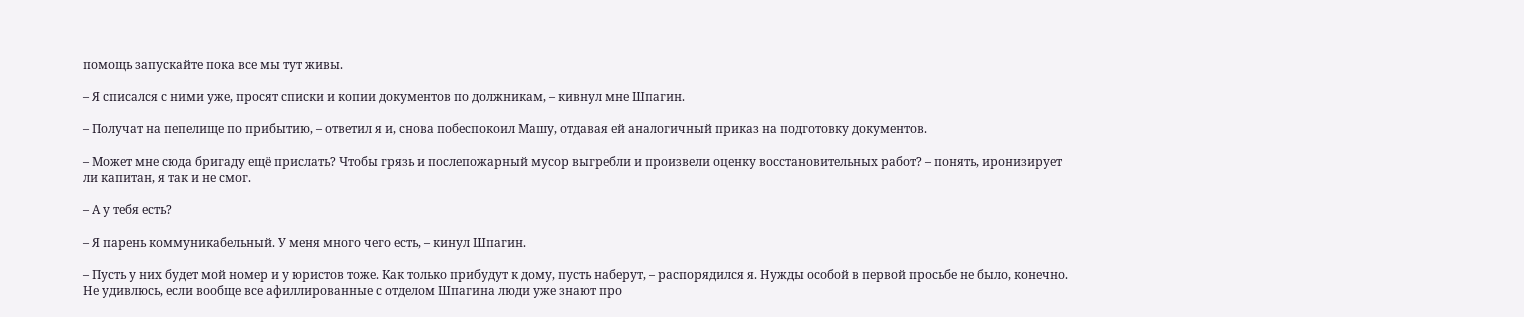помощь запускайте пока все мы тут живы.

– Я списался с ними уже, просят списки и копии документов по должникам, – кивнул мне Шпагин.

– Получат на пепелище по прибытию, – ответил я и, снова побеспокоил Машу, отдавая ей аналогичный приказ на подготовку документов.

– Может мне сюда бригаду ещё прислать? Чтобы грязь и послепожарный мусор выгребли и произвели оценку восстановительных работ? – понять, иронизирует ли капитан, я так и не смог.

– А у тебя есть?

– Я парень коммуникабельный. У меня много чего есть, – кинул Шпагин.

– Пусть у них будет мой номер и у юристов тоже. Как только прибудут к дому, пусть наберут, – распорядился я. Нужды особой в первой просьбе не было, конечно. Не удивлюсь, если вообще все афиллированные с отделом Шпагина люди уже знают про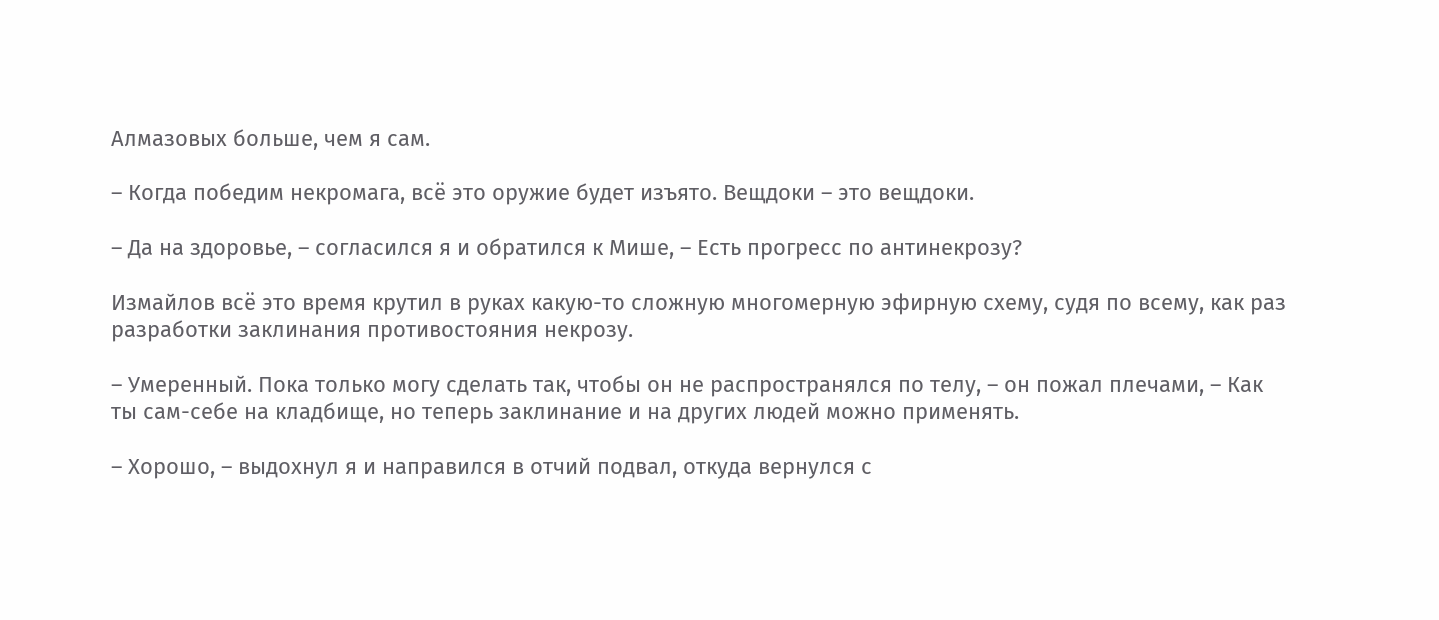Алмазовых больше, чем я сам.

– Когда победим некромага, всё это оружие будет изъято. Вещдоки – это вещдоки.

– Да на здоровье, – согласился я и обратился к Мише, – Есть прогресс по антинекрозу?

Измайлов всё это время крутил в руках какую-то сложную многомерную эфирную схему, судя по всему, как раз разработки заклинания противостояния некрозу.

– Умеренный. Пока только могу сделать так, чтобы он не распространялся по телу, – он пожал плечами, – Как ты сам-себе на кладбище, но теперь заклинание и на других людей можно применять.

– Хорошо, – выдохнул я и направился в отчий подвал, откуда вернулся с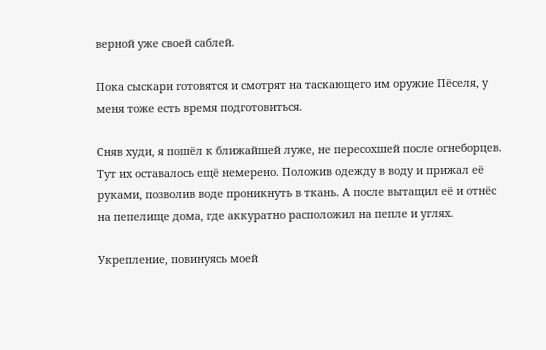верной уже своей саблей.

Пока сыскари готовятся и смотрят на таскающего им оружие Пёселя, у меня тоже есть время подготовиться.

Сняв худи, я пошёл к ближайшей луже, не пересохшей после огнеборцев. Тут их оставалось ещё немерено. Положив одежду в воду и прижал её руками, позволив воде проникнуть в ткань. А после вытащил её и отнёс на пепелище дома, где аккуратно расположил на пепле и углях.

Укрепление, повинуясь моей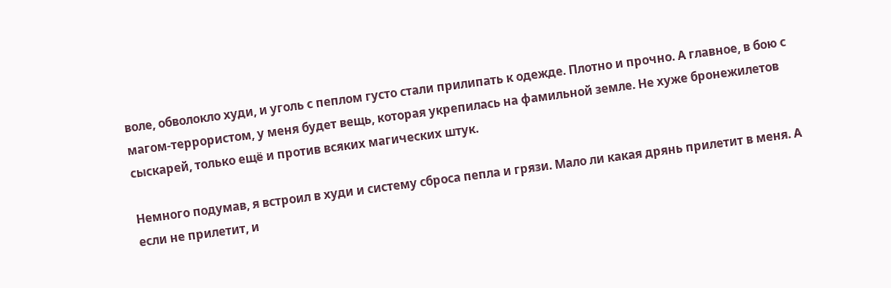воле, обволокло худи, и уголь с пеплом густо стали прилипать к одежде. Плотно и прочно. А главное, в бою с магом-террористом, у меня будет вещь, которая укрепилась на фамильной земле. Не хуже бронежилетов сыскарей, только ещё и против всяких магических штук.

Немного подумав, я встроил в худи и систему сброса пепла и грязи. Мало ли какая дрянь прилетит в меня. А если не прилетит, и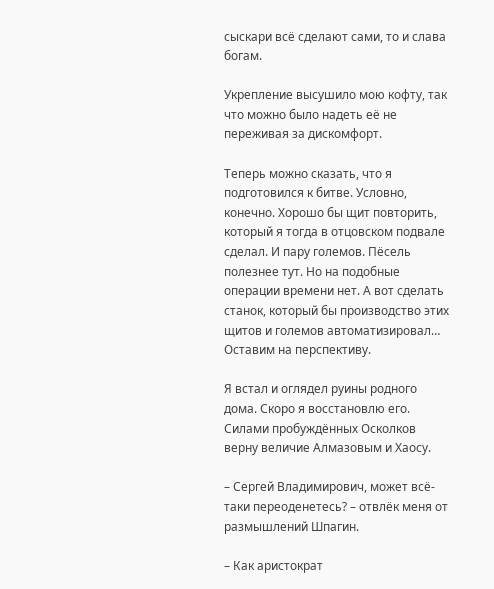сыскари всё сделают сами, то и слава богам.

Укрепление высушило мою кофту, так что можно было надеть её не переживая за дискомфорт.

Теперь можно сказать, что я подготовился к битве. Условно, конечно. Хорошо бы щит повторить, который я тогда в отцовском подвале сделал. И пару големов. Пёсель полезнее тут. Но на подобные операции времени нет. А вот сделать станок, который бы производство этих щитов и големов автоматизировал… Оставим на перспективу.

Я встал и оглядел руины родного дома. Скоро я восстановлю его. Силами пробуждённых Осколков верну величие Алмазовым и Хаосу.

– Сергей Владимирович, может всё-таки переоденетесь? – отвлёк меня от размышлений Шпагин.

– Как аристократ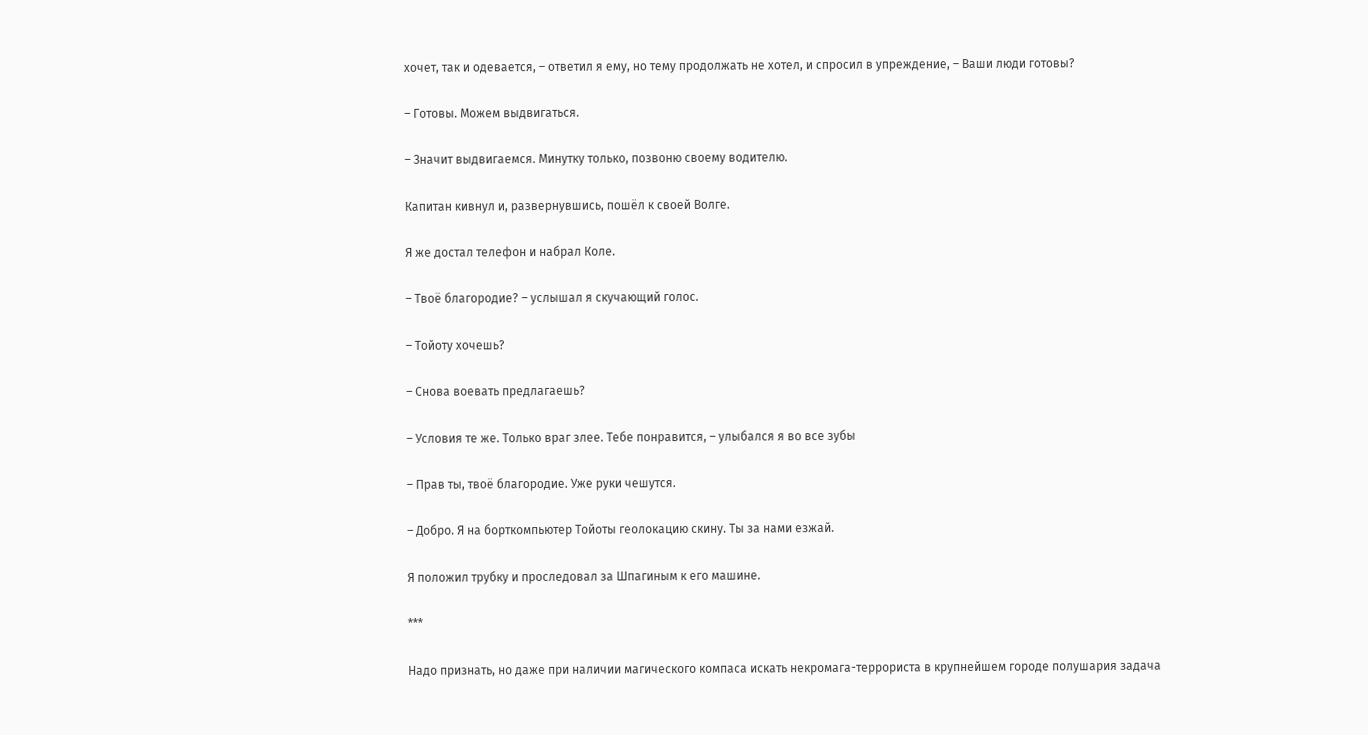хочет, так и одевается, – ответил я ему, но тему продолжать не хотел, и спросил в упреждение, – Ваши люди готовы?

– Готовы. Можем выдвигаться.

– Значит выдвигаемся. Минутку только, позвоню своему водителю.

Капитан кивнул и, развернувшись, пошёл к своей Волге.

Я же достал телефон и набрал Коле.

– Твоё благородие? – услышал я скучающий голос.

– Тойоту хочешь?

– Снова воевать предлагаешь?

– Условия те же. Только враг злее. Тебе понравится, – улыбался я во все зубы

– Прав ты, твоё благородие. Уже руки чешутся.

– Добро. Я на борткомпьютер Тойоты геолокацию скину. Ты за нами езжай.

Я положил трубку и проследовал за Шпагиным к его машине.

***

Надо признать, но даже при наличии магического компаса искать некромага-террориста в крупнейшем городе полушария задача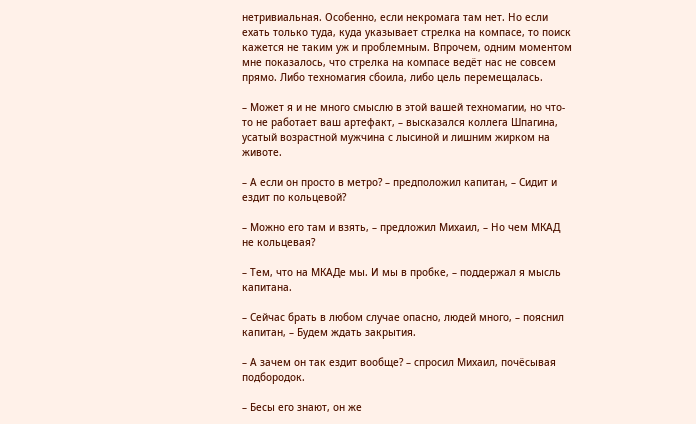нетривиальная. Особенно, если некромага там нет. Но если ехать только туда, куда указывает стрелка на компасе, то поиск кажется не таким уж и проблемным. Впрочем, одним моментом мне показалось, что стрелка на компасе ведёт нас не совсем прямо. Либо техномагия сбоила, либо цель перемещалась.

– Может я и не много смыслю в этой вашей техномагии, но что-то не работает ваш артефакт, – высказался коллега Шпагина, усатый возрастной мужчина с лысиной и лишним жирком на животе.

– А если он просто в метро? – предположил капитан, – Сидит и ездит по кольцевой?

– Можно его там и взять, – предложил Михаил, – Но чем МКАД не кольцевая?

– Тем, что на МКАДе мы. И мы в пробке, – поддержал я мысль капитана.

– Сейчас брать в любом случае опасно, людей много, – пояснил капитан, – Будем ждать закрытия.

– А зачем он так ездит вообще? – спросил Михаил, почёсывая подбородок.

– Бесы его знают, он же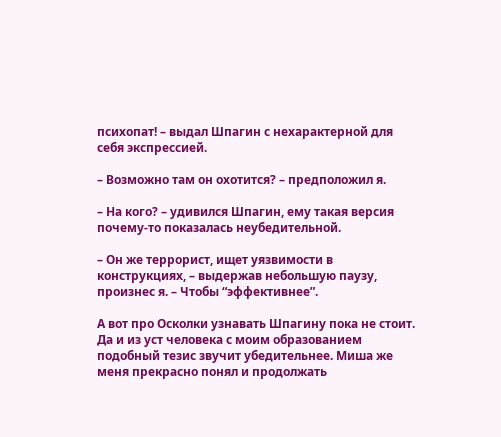психопат! – выдал Шпагин с нехарактерной для себя экспрессией.

– Возможно там он охотится? – предположил я.

– На кого? – удивился Шпагин, ему такая версия почему-то показалась неубедительной.

– Он же террорист, ищет уязвимости в конструкциях, – выдержав небольшую паузу, произнес я. – Чтобы “эффективнее”.

А вот про Осколки узнавать Шпагину пока не стоит. Да и из уст человека с моим образованием подобный тезис звучит убедительнее. Миша же меня прекрасно понял и продолжать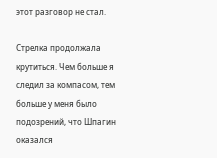этот разговор не стал.

Стрелка продолжала крутиться. Чем больше я следил за компасом, тем больше у меня было подозрений, что Шпагин оказался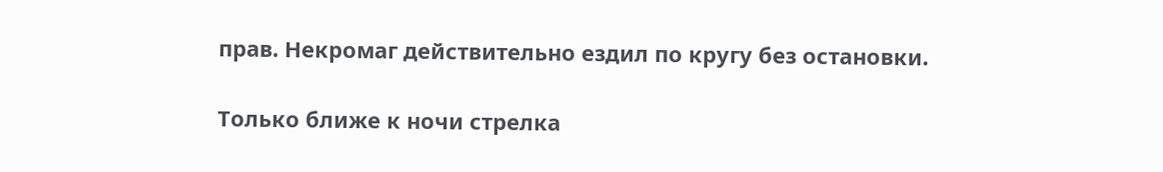прав. Некромаг действительно ездил по кругу без остановки.

Только ближе к ночи стрелка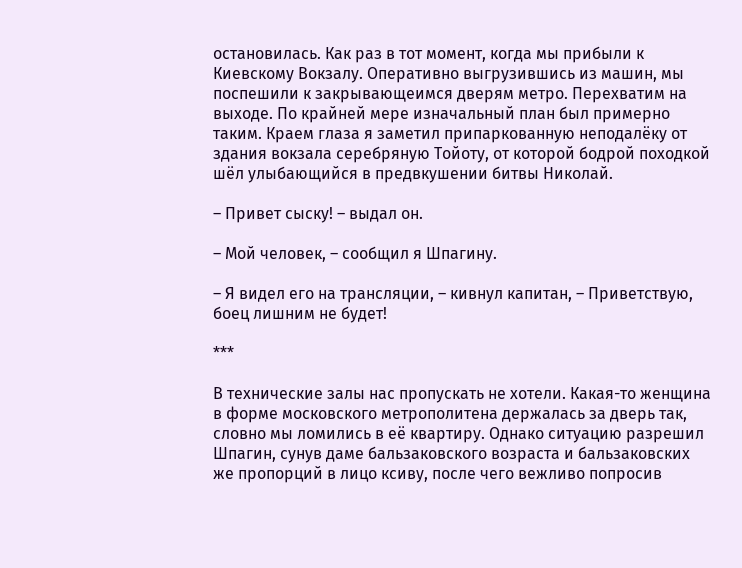остановилась. Как раз в тот момент, когда мы прибыли к Киевскому Вокзалу. Оперативно выгрузившись из машин, мы поспешили к закрывающеимся дверям метро. Перехватим на выходе. По крайней мере изначальный план был примерно таким. Краем глаза я заметил припаркованную неподалёку от здания вокзала серебряную Тойоту, от которой бодрой походкой шёл улыбающийся в предвкушении битвы Николай.

– Привет сыску! – выдал он.

– Мой человек, – сообщил я Шпагину.

– Я видел его на трансляции, – кивнул капитан, – Приветствую, боец лишним не будет!

***

В технические залы нас пропускать не хотели. Какая-то женщина в форме московского метрополитена держалась за дверь так, словно мы ломились в её квартиру. Однако ситуацию разрешил Шпагин, сунув даме бальзаковского возраста и бальзаковских же пропорций в лицо ксиву, после чего вежливо попросив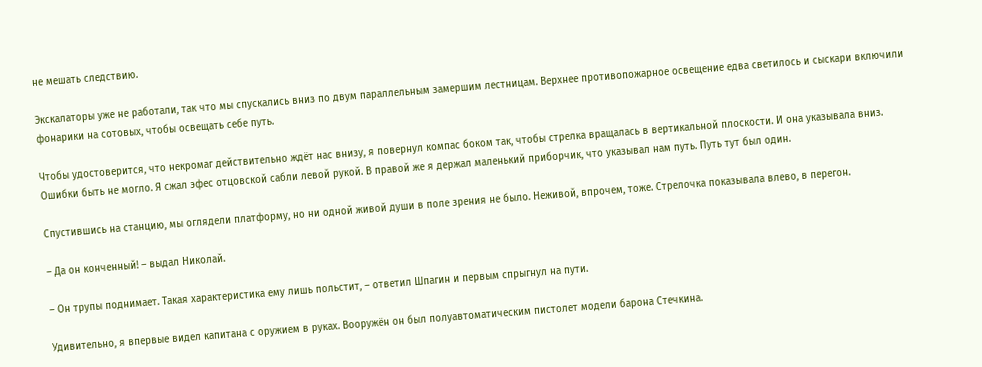не мешать следствию.

Экскалаторы уже не работали, так что мы спускались вниз по двум параллельным замершим лестницам. Верхнее противопожарное освещение едва светилось и сыскари включили фонарики на сотовых, чтобы освещать себе путь.

Чтобы удостоверится, что некромаг действительно ждёт нас внизу, я повернул компас боком так, чтобы стрелка вращалась в вертикальной плоскости. И она указывала вниз. Ошибки быть не могло. Я сжал эфес отцовской сабли левой рукой. В правой же я держал маленький приборчик, что указывал нам путь. Путь тут был один.

Спустившись на станцию, мы оглядели платформу, но ни одной живой души в поле зрения не было. Неживой, впрочем, тоже. Стрелочка показывала влево, в перегон.

– Да он конченный! – выдал Николай.

– Он трупы поднимает. Такая характеристика ему лишь польстит, – ответил Шпагин и первым спрыгнул на пути.

Удивительно, я впервые видел капитана с оружием в руках. Вооружён он был полуавтоматическим пистолет модели барона Стечкина.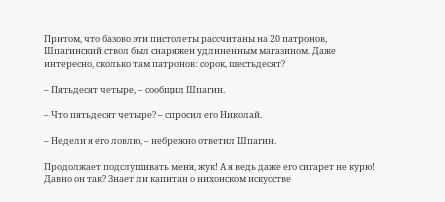Притом, что базово эти пистолеты рассчитаны на 20 патронов, Шпагинский ствол был снаряжен удлиненным магазином. Даже интересно, сколько там патронов: сорок, шестьдесят?

– Пятьдесят четыре, – сообщил Шпагин.

– Что пятьдесят четыре? – спросил его Николай.

– Недели я его ловлю, – небрежно ответил Шпагин.

Продолжает подслушивать меня, жук! А я ведь даже его сигарет не курю! Давно он так? Знает ли капитан о нихонском искусстве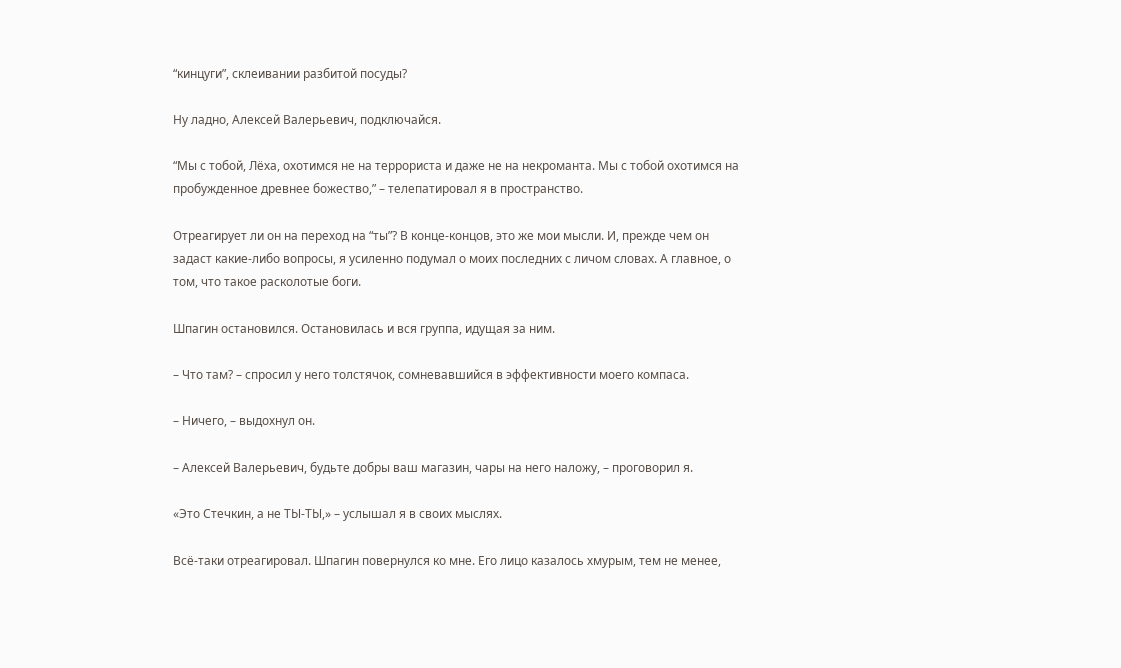“кинцуги”, склеивании разбитой посуды?

Ну ладно, Алексей Валерьевич, подключайся.

“Мы с тобой, Лёха, охотимся не на террориста и даже не на некроманта. Мы с тобой охотимся на пробужденное древнее божество,” – телепатировал я в пространство.

Отреагирует ли он на переход на “ты”? В конце-концов, это же мои мысли. И, прежде чем он задаст какие-либо вопросы, я усиленно подумал о моих последних с личом словах. А главное, о том, что такое расколотые боги.

Шпагин остановился. Остановилась и вся группа, идущая за ним.

– Что там? – спросил у него толстячок, сомневавшийся в эффективности моего компаса.

– Ничего, – выдохнул он.

– Алексей Валерьевич, будьте добры ваш магазин, чары на него наложу, – проговорил я.

«Это Стечкин, а не ТЫ-ТЫ,» – услышал я в своих мыслях.

Всё-таки отреагировал. Шпагин повернулся ко мне. Его лицо казалось хмурым, тем не менее,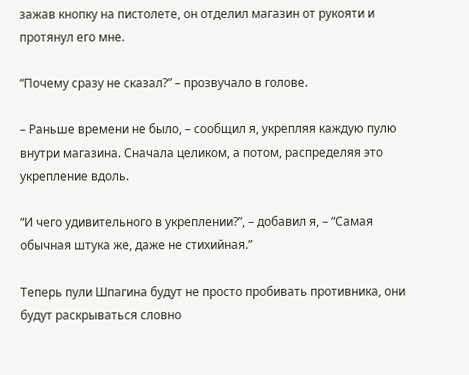зажав кнопку на пистолете, он отделил магазин от рукояти и протянул его мне.

“Почему сразу не сказал?” – прозвучало в голове.

– Раньше времени не было, – сообщил я, укрепляя каждую пулю внутри магазина. Сначала целиком, а потом, распределяя это укрепление вдоль.

“И чего удивительного в укреплении?”, – добавил я, – “Самая обычная штука же, даже не стихийная.”

Теперь пули Шпагина будут не просто пробивать противника, они будут раскрываться словно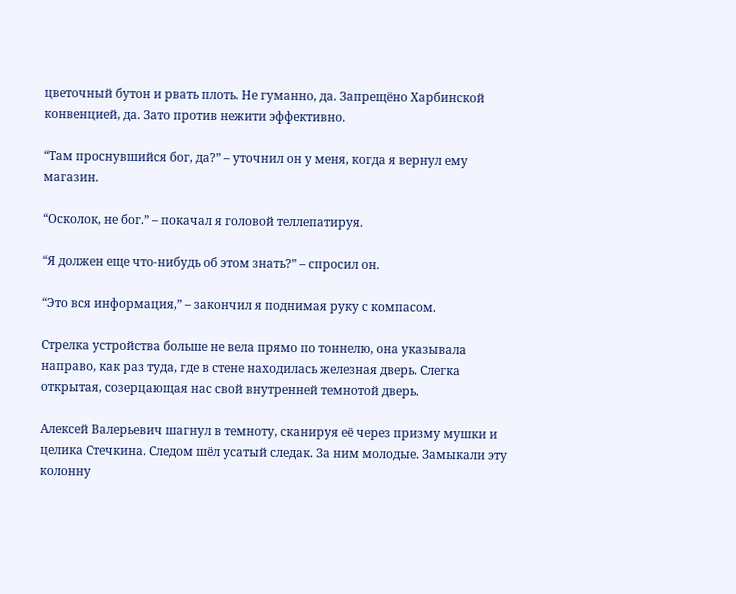цветочный бутон и рвать плоть. Не гуманно, да. Запрещёно Харбинской конвенцией, да. Зато против нежити эффективно.

“Там проснувшийся бог, да?” – уточнил он у меня, когда я вернул ему магазин.

“Осколок, не бог.” – покачал я головой теллепатируя.

“Я должен еще что-нибудь об этом знать?” – спросил он.

“Это вся информация,” – закончил я поднимая руку с компасом.

Стрелка устройства больше не вела прямо по тоннелю, она указывала направо, как раз туда, где в стене находилась железная дверь. Слегка открытая, созерцающая нас свой внутренней темнотой дверь.

Алексей Валерьевич шагнул в темноту, сканируя её через призму мушки и целика Стечкина. Следом шёл усатый следак. За ним молодые. Замыкали эту колонну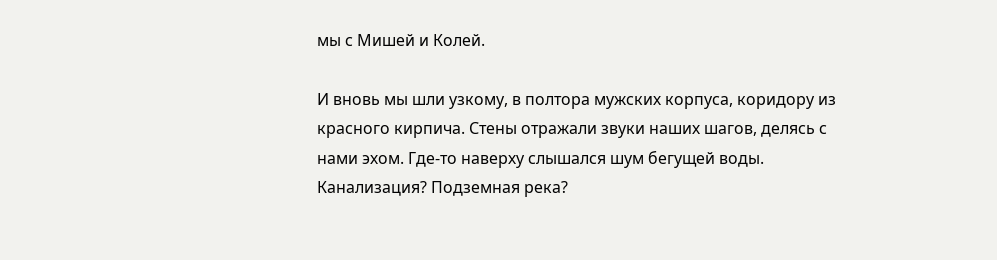мы с Мишей и Колей.

И вновь мы шли узкому, в полтора мужских корпуса, коридору из красного кирпича. Стены отражали звуки наших шагов, делясь с нами эхом. Где-то наверху слышался шум бегущей воды. Канализация? Подземная река?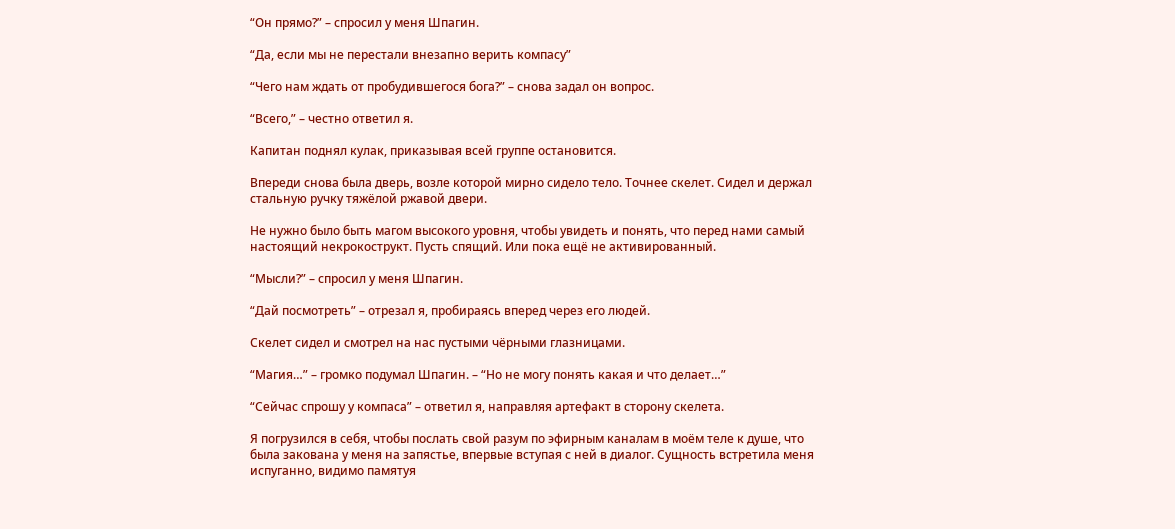“Он прямо?” – спросил у меня Шпагин.

“Да, если мы не перестали внезапно верить компасу”

“Чего нам ждать от пробудившегося бога?” – снова задал он вопрос.

“Всего,” – честно ответил я.

Капитан поднял кулак, приказывая всей группе остановится.

Впереди снова была дверь, возле которой мирно сидело тело. Точнее скелет. Сидел и держал стальную ручку тяжёлой ржавой двери.

Не нужно было быть магом высокого уровня, чтобы увидеть и понять, что перед нами самый настоящий некрокострукт. Пусть спящий. Или пока ещё не активированный.

“Мысли?” – спросил у меня Шпагин.

“Дай посмотреть” – отрезал я, пробираясь вперед через его людей.

Скелет сидел и смотрел на нас пустыми чёрными глазницами.

“Магия…” – громко подумал Шпагин. – “Но не могу понять какая и что делает…”

“Сейчас спрошу у компаса” – ответил я, направляя артефакт в сторону скелета.

Я погрузился в себя, чтобы послать свой разум по эфирным каналам в моём теле к душе, что была закована у меня на запястье, впервые вступая с ней в диалог. Сущность встретила меня испуганно, видимо памятуя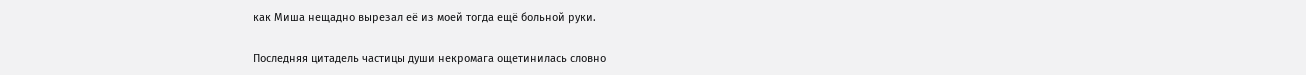как Миша нещадно вырезал её из моей тогда ещё больной руки.

Последняя цитадель частицы души некромага ощетинилась словно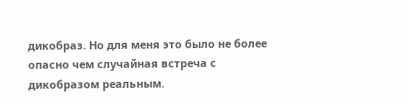дикобраз. Но для меня это было не более опасно чем случайная встреча с дикобразом реальным.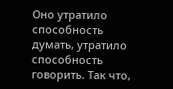Оно утратило способность думать, утратило способность говорить. Так что,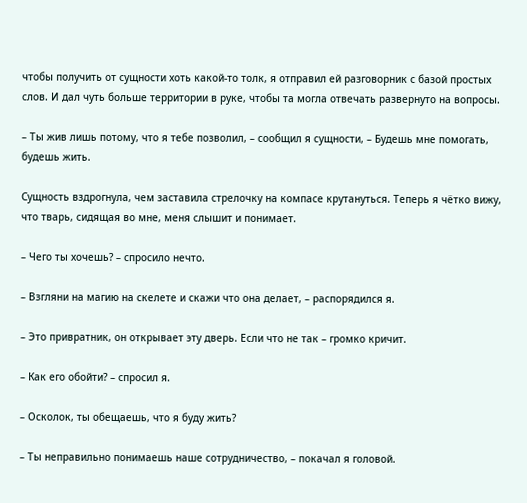чтобы получить от сущности хоть какой-то толк, я отправил ей разговорник с базой простых слов. И дал чуть больше территории в руке, чтобы та могла отвечать развернуто на вопросы.

– Ты жив лишь потому, что я тебе позволил, – сообщил я сущности, – Будешь мне помогать, будешь жить.

Сущность вздрогнула, чем заставила стрелочку на компасе крутануться. Теперь я чётко вижу, что тварь, сидящая во мне, меня слышит и понимает.

– Чего ты хочешь? – спросило нечто.

– Взгляни на магию на скелете и скажи что она делает, – распорядился я.

– Это привратник, он открывает эту дверь. Если что не так – громко кричит.

– Как его обойти? – спросил я.

– Осколок, ты обещаешь, что я буду жить?

– Ты неправильно понимаешь наше сотрудничество, – покачал я головой.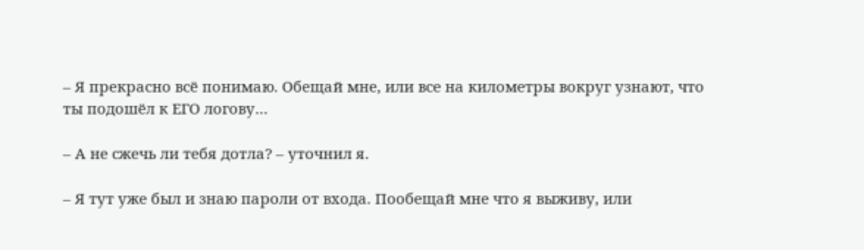– Я прекрасно всё понимаю. Обещай мне, или все на километры вокруг узнают, что ты подошёл к ЕГО логову…

– А не сжечь ли тебя дотла? – уточнил я.

– Я тут уже был и знаю пароли от входа. Пообещай мне что я выживу, или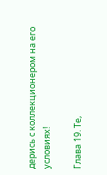дерись с коллекционером на его условиях!

Глава 19. Те,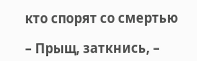кто спорят со смертью

– Прыщ, заткнись, –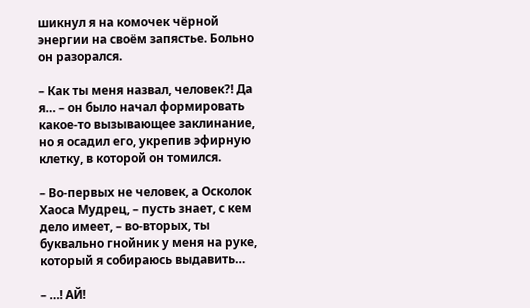шикнул я на комочек чёрной энергии на своём запястье. Больно он разорался.

– Как ты меня назвал, человек?! Да я… – он было начал формировать какое-то вызывающее заклинание, но я осадил его, укрепив эфирную клетку, в которой он томился.

– Во-первых не человек, а Осколок Хаоса Мудрец, – пусть знает, с кем дело имеет, – во-вторых, ты буквально гнойник у меня на руке, который я собираюсь выдавить…

– …! АЙ!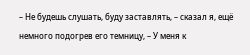– Не будешь слушать, буду заставлять, – сказал я, ещё немного подогрев его темницу, – У меня к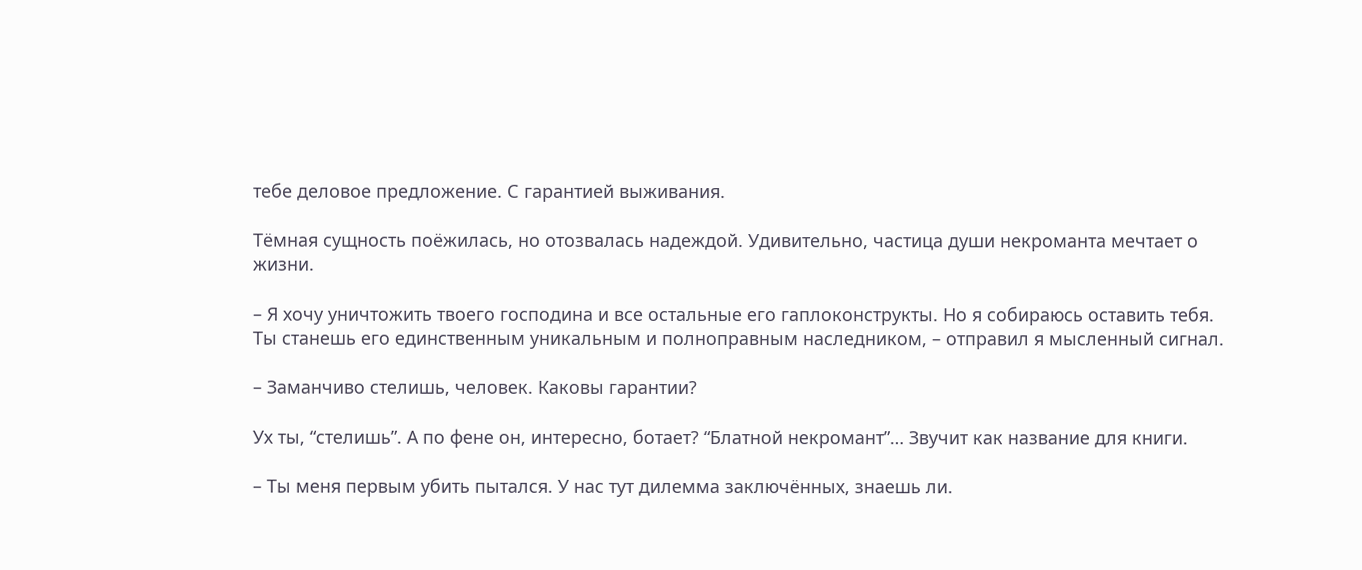тебе деловое предложение. С гарантией выживания.

Тёмная сущность поёжилась, но отозвалась надеждой. Удивительно, частица души некроманта мечтает о жизни.

– Я хочу уничтожить твоего господина и все остальные его гаплоконструкты. Но я собираюсь оставить тебя. Ты станешь его единственным уникальным и полноправным наследником, – отправил я мысленный сигнал.

– Заманчиво стелишь, человек. Каковы гарантии?

Ух ты, “стелишь”. А по фене он, интересно, ботает? “Блатной некромант”… Звучит как название для книги.

– Ты меня первым убить пытался. У нас тут дилемма заключённых, знаешь ли.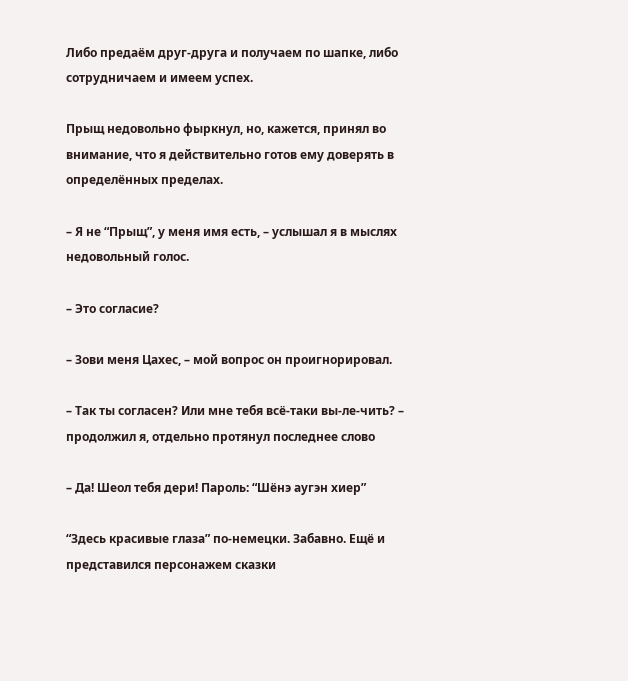Либо предаём друг-друга и получаем по шапке, либо сотрудничаем и имеем успех.

Прыщ недовольно фыркнул, но, кажется, принял во внимание, что я действительно готов ему доверять в определённых пределах.

– Я не “Прыщ”, у меня имя есть, – услышал я в мыслях недовольный голос.

– Это согласие?

– Зови меня Цахес, – мой вопрос он проигнорировал.

– Так ты согласен? Или мне тебя всё-таки вы-ле-чить? – продолжил я, отдельно протянул последнее слово

– Да! Шеол тебя дери! Пароль: “Шёнэ аугэн хиер”

“Здесь красивые глаза” по-немецки. Забавно. Ещё и представился персонажем сказки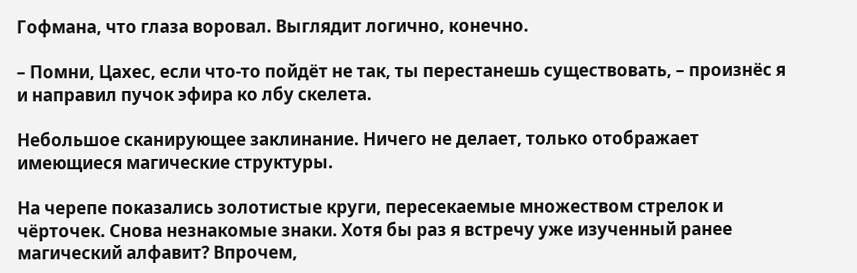Гофмана, что глаза воровал. Выглядит логично, конечно.

– Помни, Цахес, если что-то пойдёт не так, ты перестанешь существовать, – произнёс я и направил пучок эфира ко лбу скелета.

Небольшое сканирующее заклинание. Ничего не делает, только отображает имеющиеся магические структуры.

На черепе показались золотистые круги, пересекаемые множеством стрелок и чёрточек. Снова незнакомые знаки. Хотя бы раз я встречу уже изученный ранее магический алфавит? Впрочем,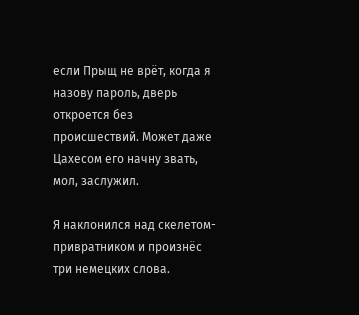если Прыщ не врёт, когда я назову пароль, дверь откроется без происшествий. Может даже Цахесом его начну звать, мол, заслужил.

Я наклонился над скелетом-привратником и произнёс три немецких слова.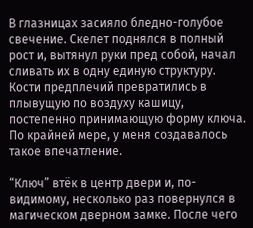В глазницах засияло бледно-голубое свечение. Скелет поднялся в полный рост и, вытянул руки пред собой, начал сливать их в одну единую структуру. Кости предплечий превратились в плывущую по воздуху кашицу, постепенно принимающую форму ключа. По крайней мере, у меня создавалось такое впечатление.

“Ключ” втёк в центр двери и, по-видимому, несколько раз повернулся в магическом дверном замке. После чего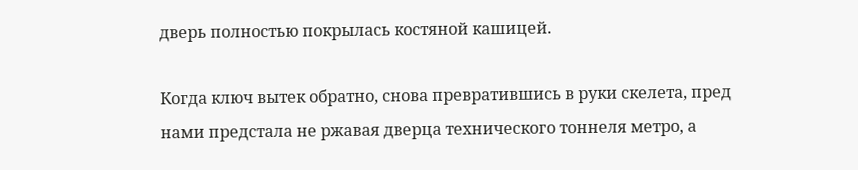дверь полностью покрылась костяной кашицей.

Когда ключ вытек обратно, снова превратившись в руки скелета, пред нами предстала не ржавая дверца технического тоннеля метро, а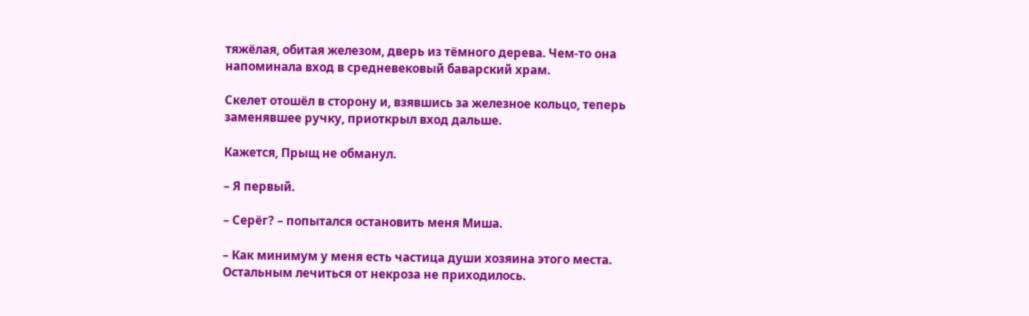тяжёлая, обитая железом, дверь из тёмного дерева. Чем-то она напоминала вход в средневековый баварский храм.

Скелет отошёл в сторону и, взявшись за железное кольцо, теперь заменявшее ручку, приоткрыл вход дальше.

Кажется, Прыщ не обманул.

– Я первый.

– Серёг? – попытался остановить меня Миша.

– Как минимум у меня есть частица души хозяина этого места. Остальным лечиться от некроза не приходилось.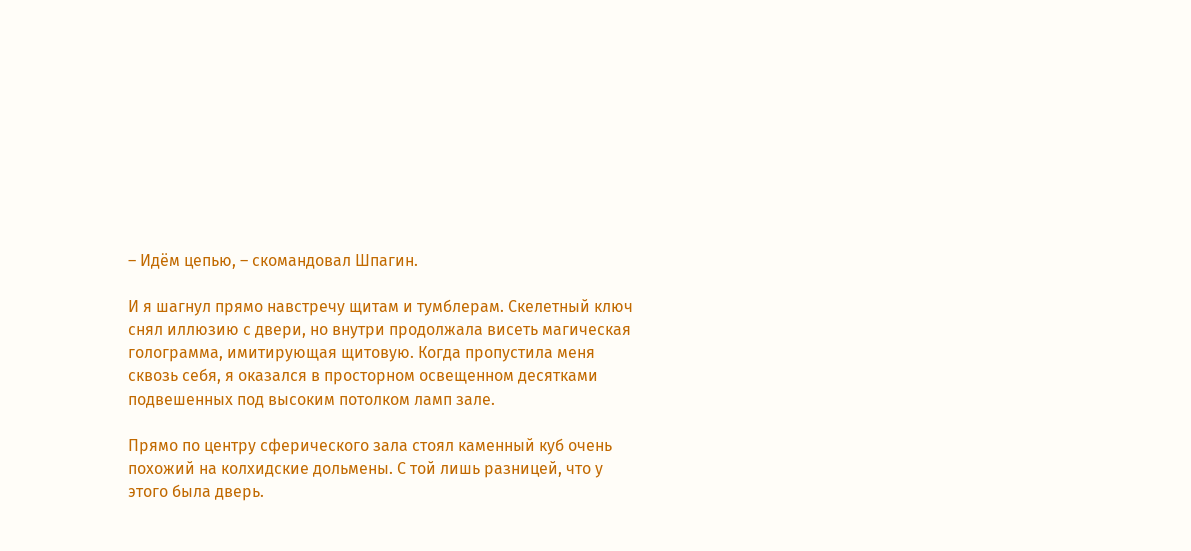– Идём цепью, – скомандовал Шпагин.

И я шагнул прямо навстречу щитам и тумблерам. Скелетный ключ снял иллюзию с двери, но внутри продолжала висеть магическая голограмма, имитирующая щитовую. Когда пропустила меня сквозь себя, я оказался в просторном освещенном десятками подвешенных под высоким потолком ламп зале.

Прямо по центру сферического зала стоял каменный куб очень похожий на колхидские дольмены. С той лишь разницей, что у этого была дверь.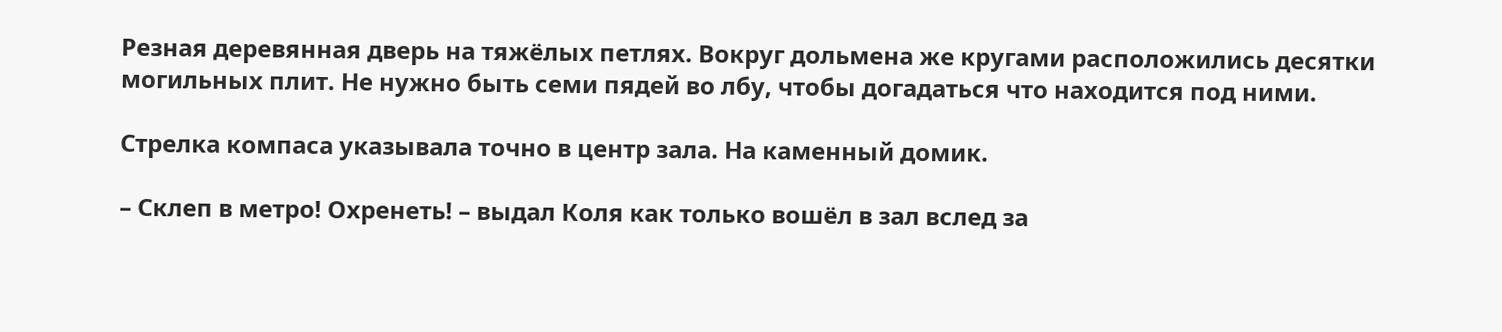Резная деревянная дверь на тяжёлых петлях. Вокруг дольмена же кругами расположились десятки могильных плит. Не нужно быть семи пядей во лбу, чтобы догадаться что находится под ними.

Стрелка компаса указывала точно в центр зала. На каменный домик.

– Склеп в метро! Охренеть! – выдал Коля как только вошёл в зал вслед за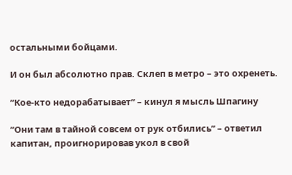остальными бойцами.

И он был абсолютно прав. Склеп в метро – это охренеть.

“Кое-кто недорабатывает” – кинул я мысль Шпагину

“Они там в тайной совсем от рук отбились” – ответил капитан, проигнорировав укол в свой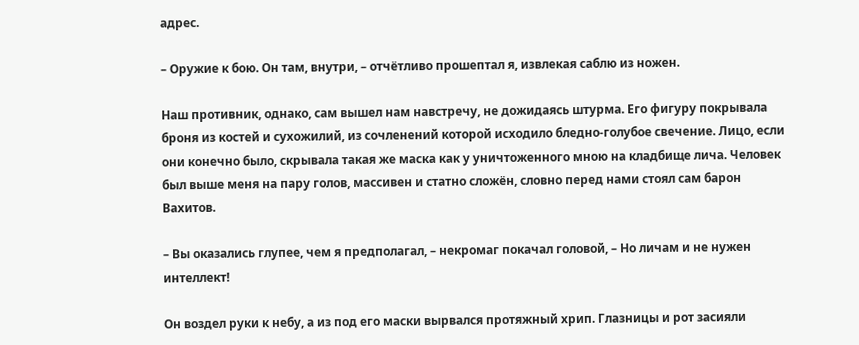адрес.

– Оружие к бою. Он там, внутри, – отчётливо прошептал я, извлекая саблю из ножен.

Наш противник, однако, сам вышел нам навстречу, не дожидаясь штурма. Его фигуру покрывала броня из костей и сухожилий, из сочленений которой исходило бледно-голубое свечение. Лицо, если они конечно было, скрывала такая же маска как у уничтоженного мною на кладбище лича. Человек был выше меня на пару голов, массивен и статно сложён, словно перед нами стоял сам барон Вахитов.

– Вы оказались глупее, чем я предполагал, – некромаг покачал головой, – Но личам и не нужен интеллект!

Он воздел руки к небу, а из под его маски вырвался протяжный хрип. Глазницы и рот засияли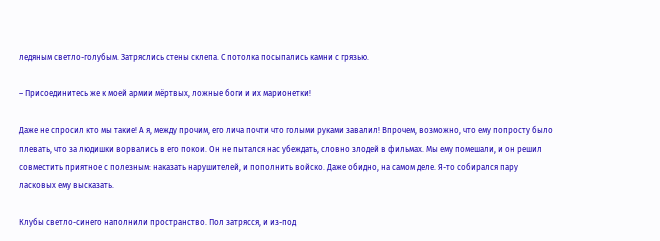ледяным светло-голубым. Затряслись стены склепа. С потолка посыпались камни с грязью.

– Присоединитесь же к моей армии мёртвых, ложные боги и их марионетки!

Даже не спросил кто мы такие! А я, между прочим, его лича почти что голыми руками завалил! Впрочем, возможно, что ему попросту было плевать, что за людишки ворвались в его покои. Он не пытался нас убеждать, словно злодей в фильмах. Мы ему помешали, и он решил совместить приятное с полезным: наказать нарушителей, и пополнить войско. Даже обидно, на самом деле. Я-то собирался пару ласковых ему высказать.

Клубы светло-синего наполнили пространство. Пол затрясся, и из-под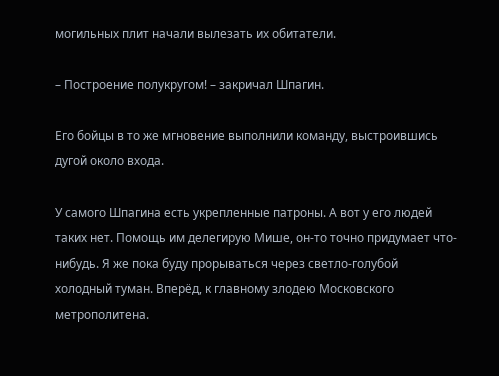могильных плит начали вылезать их обитатели.

– Построение полукругом! – закричал Шпагин.

Его бойцы в то же мгновение выполнили команду, выстроившись дугой около входа.

У самого Шпагина есть укрепленные патроны. А вот у его людей таких нет. Помощь им делегирую Мише, он-то точно придумает что-нибудь. Я же пока буду прорываться через светло-голубой холодный туман. Вперёд, к главному злодею Московского метрополитена.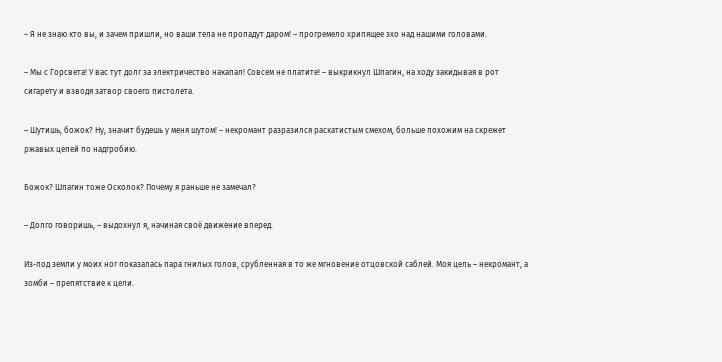– Я не знаю кто вы, и зачем пришли, но ваши тела не пропадут даром! – прогремело хрипящее эхо над нашими головами.

– Мы с Горсвета! У вас тут долг за электричество накапал! Совсем не платите! – выкрикнул Шпагин, на ходу закидывая в рот сигарету и взводя затвор своего пистолета.

– Шутишь, божок? Ну, значит будешь у меня шутом! – некромант разразился раскатистым смехом, больше похожим на скрежет ржавых цепей по надгробию.

Божок? Шпагин тоже Осколок? Почему я раньше не замечал?

– Долго говоришь, – выдохнул я, начиная своё движение вперед.

Из-под земли у моих ног показалась пара гнилых голов, срубленная в то же мгновение отцовской саблей. Моя цель – некромант, а зомби – препятствие к цели.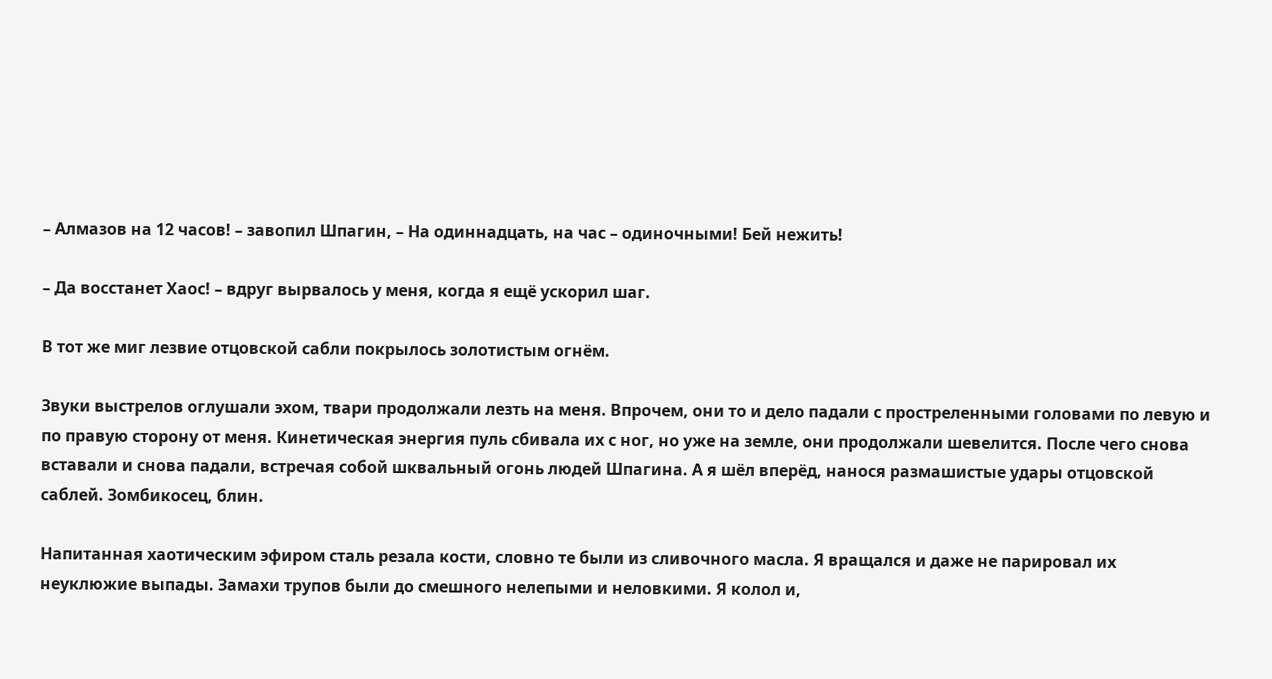– Алмазов на 12 часов! – завопил Шпагин, – На одиннадцать, на час – одиночными! Бей нежить!

– Да восстанет Хаос! – вдруг вырвалось у меня, когда я ещё ускорил шаг.

В тот же миг лезвие отцовской сабли покрылось золотистым огнём.

Звуки выстрелов оглушали эхом, твари продолжали лезть на меня. Впрочем, они то и дело падали с простреленными головами по левую и по правую сторону от меня. Кинетическая энергия пуль сбивала их с ног, но уже на земле, они продолжали шевелится. После чего снова вставали и снова падали, встречая собой шквальный огонь людей Шпагина. А я шёл вперёд, нанося размашистые удары отцовской саблей. Зомбикосец, блин.

Напитанная хаотическим эфиром сталь резала кости, словно те были из сливочного масла. Я вращался и даже не парировал их неуклюжие выпады. Замахи трупов были до смешного нелепыми и неловкими. Я колол и,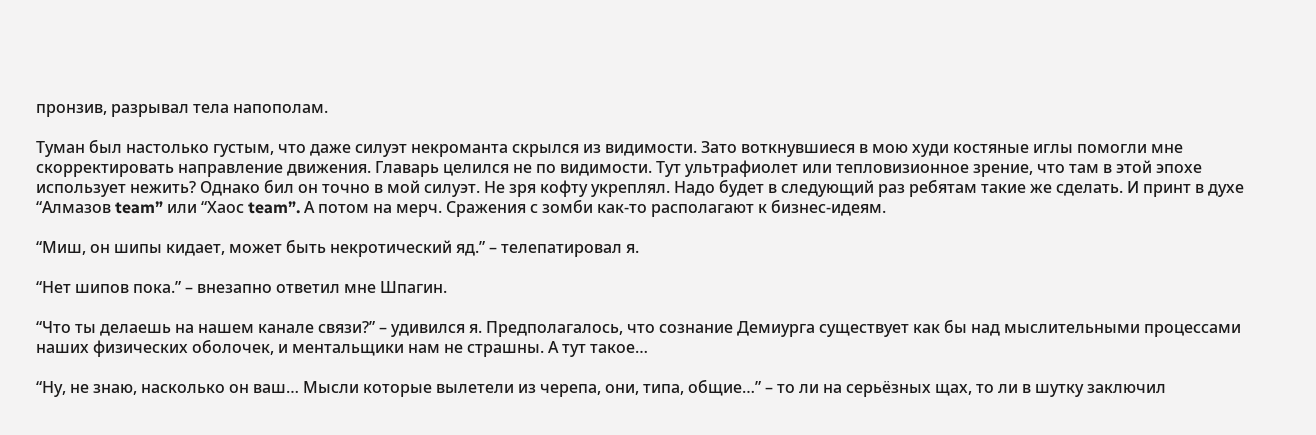пронзив, разрывал тела напополам.

Туман был настолько густым, что даже силуэт некроманта скрылся из видимости. Зато воткнувшиеся в мою худи костяные иглы помогли мне скорректировать направление движения. Главарь целился не по видимости. Тут ультрафиолет или тепловизионное зрение, что там в этой эпохе использует нежить? Однако бил он точно в мой силуэт. Не зря кофту укреплял. Надо будет в следующий раз ребятам такие же сделать. И принт в духе “Алмазов team” или “Хаос team”. А потом на мерч. Сражения с зомби как-то располагают к бизнес-идеям.

“Миш, он шипы кидает, может быть некротический яд.” – телепатировал я.

“Нет шипов пока.” – внезапно ответил мне Шпагин.

“Что ты делаешь на нашем канале связи?” – удивился я. Предполагалось, что сознание Демиурга существует как бы над мыслительными процессами наших физических оболочек, и ментальщики нам не страшны. А тут такое…

“Ну, не знаю, насколько он ваш… Мысли которые вылетели из черепа, они, типа, общие…” – то ли на серьёзных щах, то ли в шутку заключил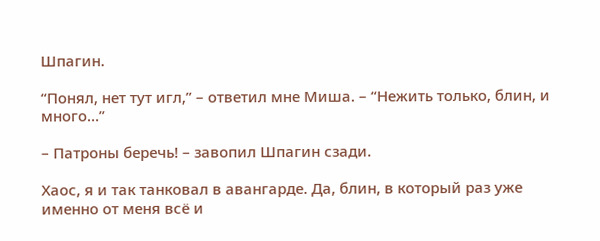Шпагин.

“Понял, нет тут игл,” – ответил мне Миша. – “Нежить только, блин, и много…”

– Патроны беречь! – завопил Шпагин сзади.

Хаос, я и так танковал в авангарде. Да, блин, в который раз уже именно от меня всё и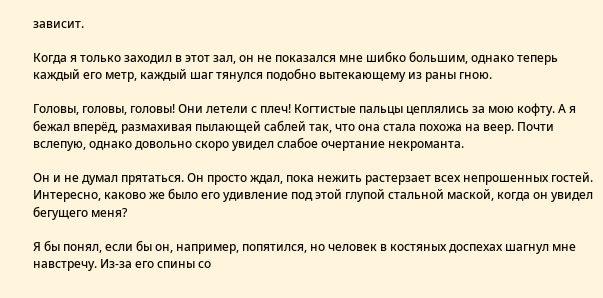зависит.

Когда я только заходил в этот зал, он не показался мне шибко большим, однако теперь каждый его метр, каждый шаг тянулся подобно вытекающему из раны гною.

Головы, головы, головы! Они летели с плеч! Когтистые пальцы цеплялись за мою кофту. А я бежал вперёд, размахивая пылающей саблей так, что она стала похожа на веер. Почти вслепую, однако довольно скоро увидел слабое очертание некроманта.

Он и не думал прятаться. Он просто ждал, пока нежить растерзает всех непрошенных гостей. Интересно, каково же было его удивление под этой глупой стальной маской, когда он увидел бегущего меня?

Я бы понял, если бы он, например, попятился, но человек в костяных доспехах шагнул мне навстречу. Из-за его спины со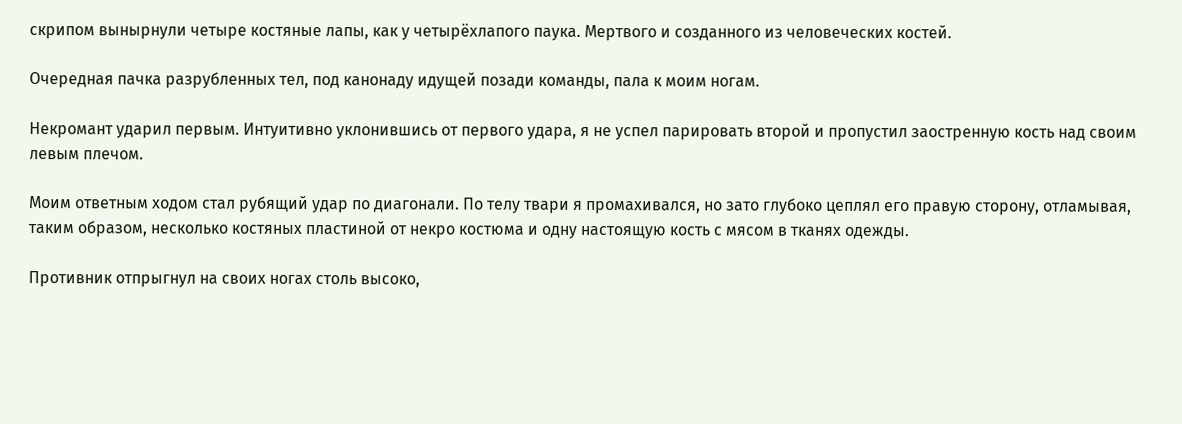скрипом вынырнули четыре костяные лапы, как у четырёхлапого паука. Мертвого и созданного из человеческих костей.

Очередная пачка разрубленных тел, под канонаду идущей позади команды, пала к моим ногам.

Некромант ударил первым. Интуитивно уклонившись от первого удара, я не успел парировать второй и пропустил заостренную кость над своим левым плечом.

Моим ответным ходом стал рубящий удар по диагонали. По телу твари я промахивался, но зато глубоко цеплял его правую сторону, отламывая, таким образом, несколько костяных пластиной от некро костюма и одну настоящую кость с мясом в тканях одежды.

Противник отпрыгнул на своих ногах столь высоко,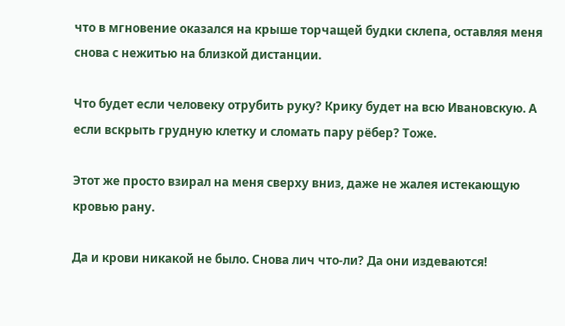что в мгновение оказался на крыше торчащей будки склепа, оставляя меня снова с нежитью на близкой дистанции.

Что будет если человеку отрубить руку? Крику будет на всю Ивановскую. А если вскрыть грудную клетку и сломать пару рёбер? Тоже.

Этот же просто взирал на меня сверху вниз, даже не жалея истекающую кровью рану.

Да и крови никакой не было. Снова лич что-ли? Да они издеваются!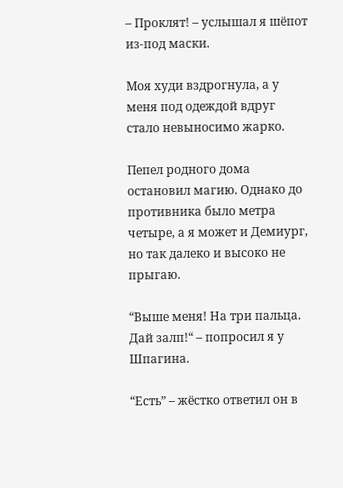– Проклят! – услышал я шёпот из-под маски.

Моя худи вздрогнула, а у меня под одеждой вдруг стало невыносимо жарко.

Пепел родного дома остановил магию. Однако до противника было метра четыре, а я может и Демиург, но так далеко и высоко не прыгаю.

“Выше меня! На три пальца. Дай залп!“ – попросил я у Шпагина.

“Есть” – жёстко ответил он в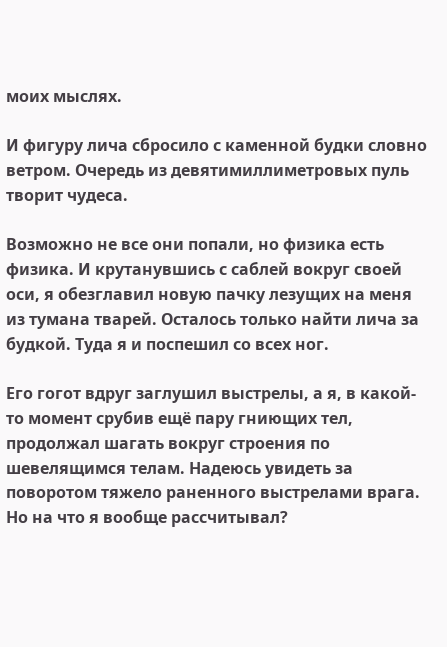моих мыслях.

И фигуру лича сбросило с каменной будки словно ветром. Очередь из девятимиллиметровых пуль творит чудеса.

Возможно не все они попали, но физика есть физика. И крутанувшись с саблей вокруг своей оси, я обезглавил новую пачку лезущих на меня из тумана тварей. Осталось только найти лича за будкой. Туда я и поспешил со всех ног.

Его гогот вдруг заглушил выстрелы, а я, в какой-то момент срубив ещё пару гниющих тел, продолжал шагать вокруг строения по шевелящимся телам. Надеюсь увидеть за поворотом тяжело раненного выстрелами врага. Но на что я вообще рассчитывал?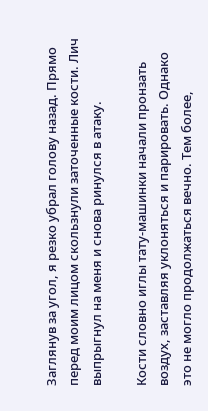Заглянув за угол, я резко убрал голову назад. Прямо перед моим лицом скользнули заточенные кости. Лич выпрыгнул на меня и снова ринулся в атаку.

Кости словно иглы тату-машинки начали пронзать воздух, заставляя уклоняться и парировать. Однако это не могло продолжаться вечно. Тем более,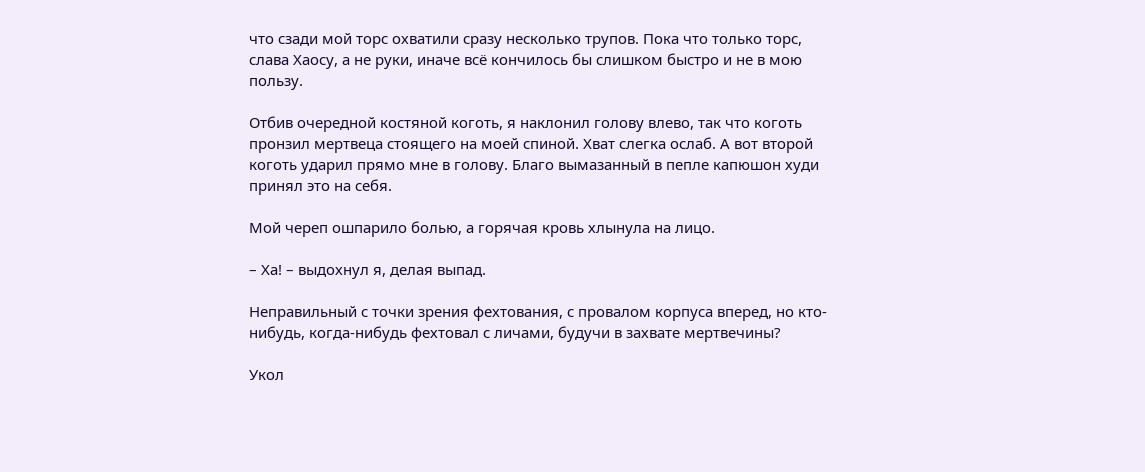что сзади мой торс охватили сразу несколько трупов. Пока что только торс, слава Хаосу, а не руки, иначе всё кончилось бы слишком быстро и не в мою пользу.

Отбив очередной костяной коготь, я наклонил голову влево, так что коготь пронзил мертвеца стоящего на моей спиной. Хват слегка ослаб. А вот второй коготь ударил прямо мне в голову. Благо вымазанный в пепле капюшон худи принял это на себя.

Мой череп ошпарило болью, а горячая кровь хлынула на лицо.

– Ха! – выдохнул я, делая выпад.

Неправильный с точки зрения фехтования, с провалом корпуса вперед, но кто-нибудь, когда-нибудь фехтовал с личами, будучи в захвате мертвечины?

Укол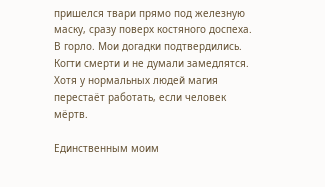пришелся твари прямо под железную маску, сразу поверх костяного доспеха. В горло. Мои догадки подтвердились. Когти смерти и не думали замедлятся. Хотя у нормальных людей магия перестаёт работать, если человек мёртв.

Единственным моим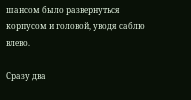шансом было развернуться корпусом и головой, уводя саблю влево.

Сразу два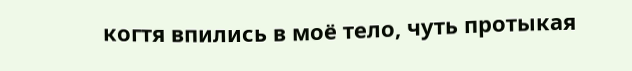когтя впились в моё тело, чуть протыкая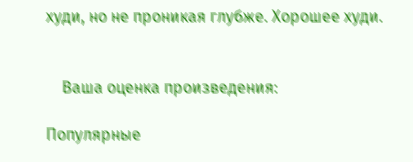худи, но не проникая глубже. Хорошее худи.


    Ваша оценка произведения:

Популярные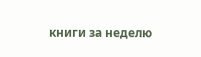книги за неделю